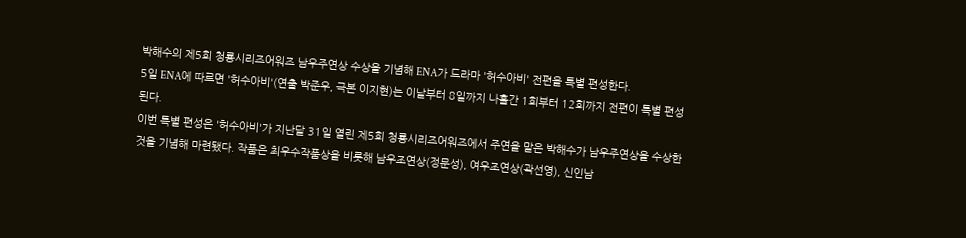박해수의 제5회 청룡시리즈어워즈 남우주연상 수상을 기념해 ENA가 드라마 '허수아비' 전편을 특별 편성한다.
5일 ENA에 따르면 '허수아비'(연출 박준우, 극본 이지현)는 이날부터 8일까지 나흘간 1회부터 12회까지 전편이 특별 편성된다.
이번 특별 편성은 '허수아비'가 지난달 31일 열린 제5회 청룡시리즈어워즈에서 주연을 맡은 박해수가 남우주연상을 수상한 것을 기념해 마련됐다. 작품은 최우수작품상을 비롯해 남우조연상(정문성), 여우조연상(곽선영), 신인남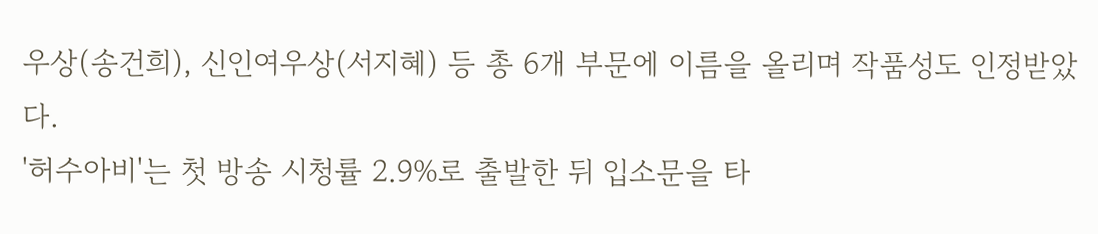우상(송건희), 신인여우상(서지혜) 등 총 6개 부문에 이름을 올리며 작품성도 인정받았다.
'허수아비'는 첫 방송 시청률 2.9%로 출발한 뒤 입소문을 타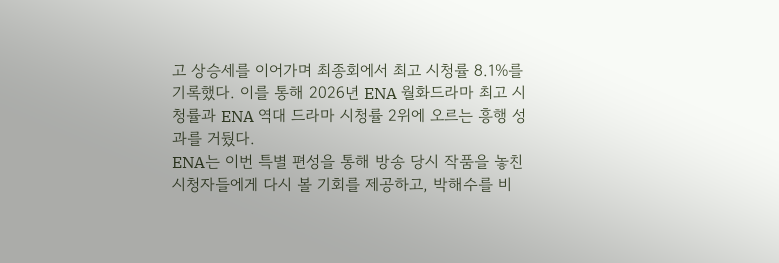고 상승세를 이어가며 최종회에서 최고 시청률 8.1%를 기록했다. 이를 통해 2026년 ENA 월화드라마 최고 시청률과 ENA 역대 드라마 시청률 2위에 오르는 흥행 성과를 거뒀다.
ENA는 이번 특별 편성을 통해 방송 당시 작품을 놓친 시청자들에게 다시 볼 기회를 제공하고, 박해수를 비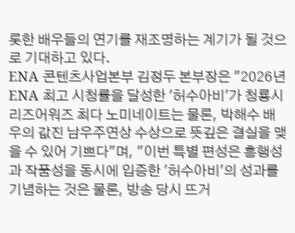롯한 배우들의 연기를 재조명하는 계기가 될 것으로 기대하고 있다.
ENA 콘텐츠사업본부 김정두 본부장은 "2026년 ENA 최고 시청률을 달성한 '허수아비'가 청룡시리즈어워즈 최다 노미네이트는 물론, 박해수 배우의 값진 남우주연상 수상으로 뜻깊은 결실을 맺을 수 있어 기쁘다"며, "이번 특별 편성은 흥행성과 작품성을 동시에 입증한 '허수아비'의 성과를 기념하는 것은 물론, 방송 당시 뜨거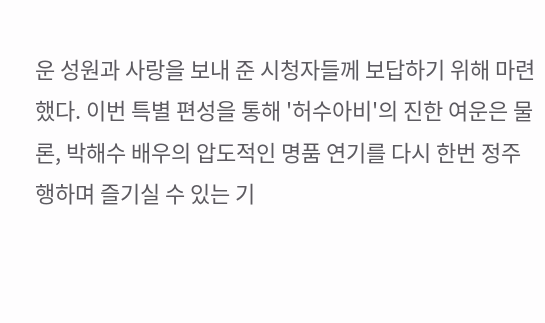운 성원과 사랑을 보내 준 시청자들께 보답하기 위해 마련했다. 이번 특별 편성을 통해 '허수아비'의 진한 여운은 물론, 박해수 배우의 압도적인 명품 연기를 다시 한번 정주행하며 즐기실 수 있는 기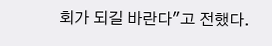회가 되길 바란다"고 전했다.